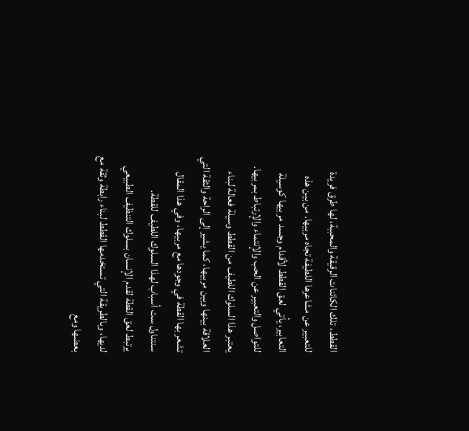القطط، تلك الكائنات الرقيقة والمحببة، لها طرق فريدة للتعبير عن مشاعرها اللطيفة تجاه مربيها. من بين هذه التعابير، يأتي لعق القطط لأقدام وجسد مربيها كوسيلة للتواصل والتعبير عن الحب والإنتماء والإرتباط بمربيها. يعتبر هذا السلوك اللطيف من القطط وسيلة فعالة لبناء العلاقة بينها وبين مربيها، كما يشير إلى الراحة والثقة التي تشعر بها القطة في وجودها مع مربيها، وفي هذا المقال سنتناول ست أسباب لهذا السلوك اللطيف للقطة.
يرتبط لعق القطة لقدم الإنسان بسلوك التنظيف الطبيعي لديها، وبالطريقة التي تستخدمها القطط لبناء رابطة وثقة مع بعضها ومع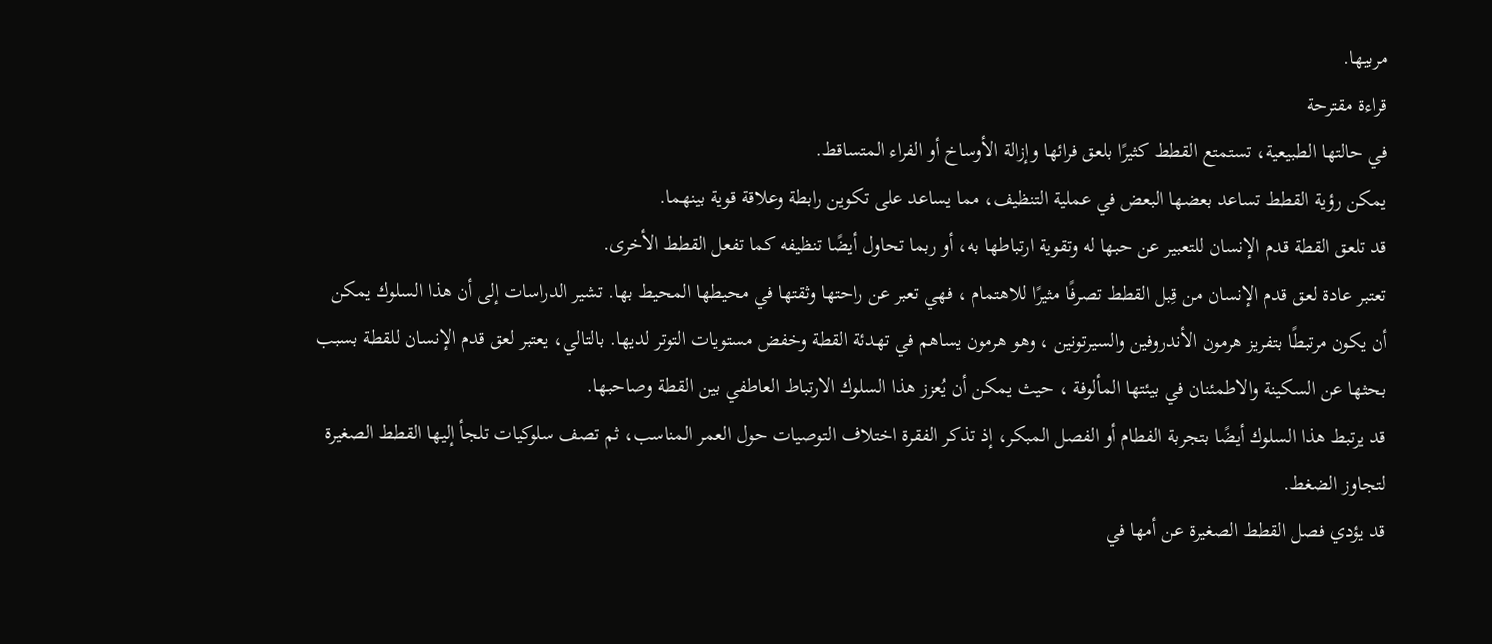مربيها.
قراءة مقترحة
في حالتها الطبيعية، تستمتع القطط كثيرًا بلعق فرائها وإزالة الأوساخ أو الفراء المتساقط.
يمكن رؤية القطط تساعد بعضها البعض في عملية التنظيف، مما يساعد على تكوين رابطة وعلاقة قوية بينهما.
قد تلعق القطة قدم الإنسان للتعبير عن حبها له وتقوية ارتباطها به، أو ربما تحاول أيضًا تنظيفه كما تفعل القطط الأخرى.
تعتبر عادة لعق قدم الإنسان من قِبل القطط تصرفًا مثيرًا للاهتمام ، فهي تعبر عن راحتها وثقتها في محيطها المحيط بها. تشير الدراسات إلى أن هذا السلوك يمكن أن يكون مرتبطًا بتفريز هرمون الأندروفين والسيرتونين ، وهو هرمون يساهم في تهدئة القطة وخفض مستويات التوتر لديها. بالتالي، يعتبر لعق قدم الإنسان للقطة بسبب بحثها عن السكينة والاطمئنان في بيئتها المألوفة ، حيث يمكن أن يُعزز هذا السلوك الارتباط العاطفي بين القطة وصاحبها.
قد يرتبط هذا السلوك أيضًا بتجربة الفطام أو الفصل المبكر، إذ تذكر الفقرة اختلاف التوصيات حول العمر المناسب، ثم تصف سلوكيات تلجأ إليها القطط الصغيرة لتجاوز الضغط.
قد يؤدي فصل القطط الصغيرة عن أمها في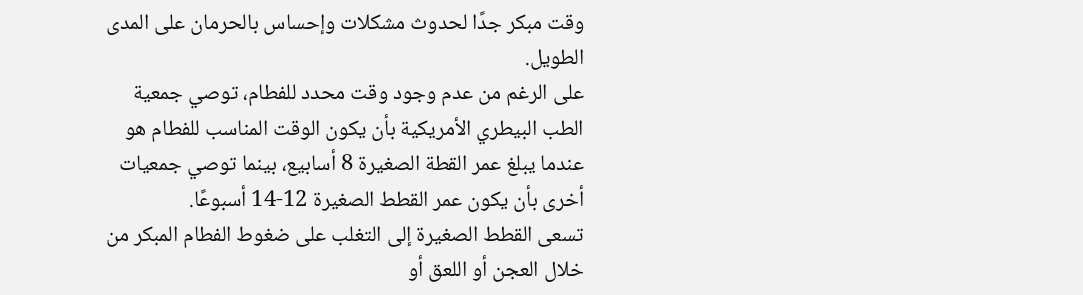وقت مبكر جدًا لحدوث مشكلات وإحساس بالحرمان على المدى الطويل.
على الرغم من عدم وجود وقت محدد للفطام، توصي جمعية الطب البيطري الأمريكية بأن يكون الوقت المناسب للفطام هو عندما يبلغ عمر القطة الصغيرة 8 أسابيع، بينما توصي جمعيات أخرى بأن يكون عمر القطط الصغيرة 12-14 أسبوعًا.
تسعى القطط الصغيرة إلى التغلب على ضغوط الفطام المبكر من خلال العجن أو اللعق أو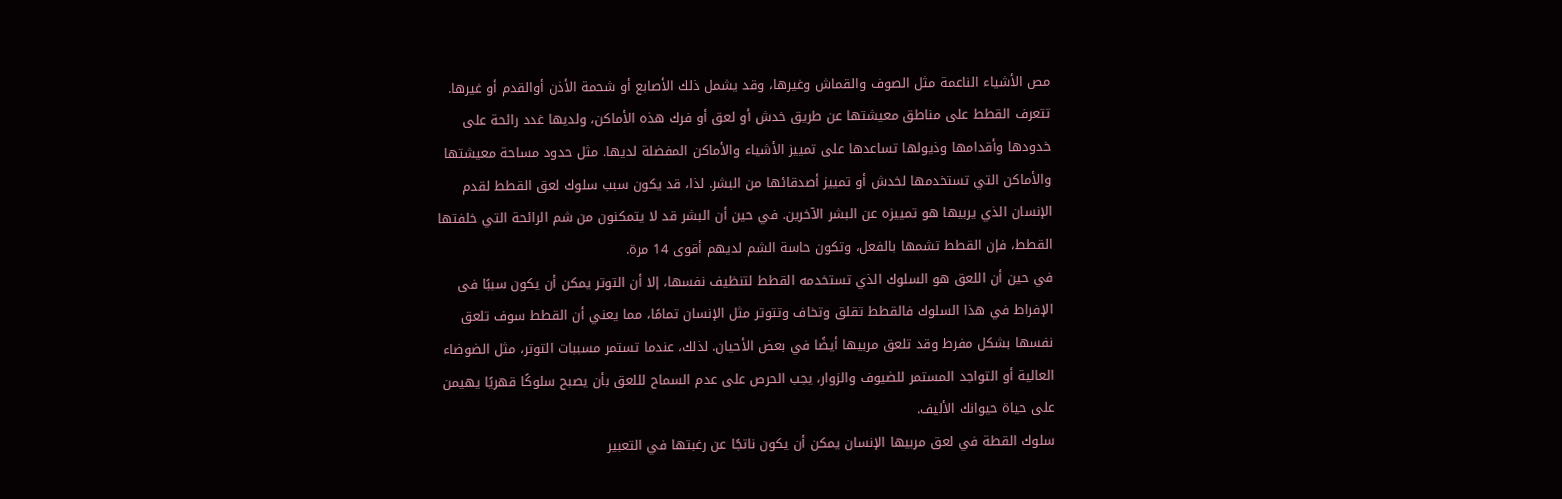مص الأشياء الناعمة مثل الصوف والقماش وغيرها، وقد يشمل ذلك الأصابع أو شحمة الأذن أوالقدم أو غيرها.
تتعرف القطط على مناطق معيشتها عن طريق خدش أو لعق أو فرك هذه الأماكن، ولديها غدد رائحة على خدودها وأقدامها وذيولها تساعدها على تمييز الأشياء والأماكن المفضلة لديها. مثل حدود مساحة معيشتها والأماكن التي تستخدمها لخدش أو تمييز أصدقائها من البشر. لذا، قد يكون سبب سلوك لعق القطط لقدم الإنسان الذي يربيها هو تمييزه عن البشر الآخرين. في حين أن البشر قد لا يتمكنون من شم الرائحة التي خلفتها القطط، فإن القطط تشمها بالفعل، وتكون حاسة الشم لديهم أقوى 14 مرة.
في حين أن اللعق هو السلوك الذي تستخدمه القطط لتنظيف نفسها، إلا أن التوتر يمكن أن يكون سببًا فى الإفراط في هذا السلوك فالقطط تقلق وتخاف وتتوتر مثل الإنسان تمامًا، مما يعني أن القطط سوف تلعق نفسها بشكل مفرط وقد تلعق مربيها أيضًا في بعض الأحيان. لذلك، عندما تستمر مسببات التوتر، مثل الضوضاء العالية أو التواجد المستمر للضيوف والزوار، يجب الحرص على عدم السماح لللعق بأن يصبح سلوكًا قهريًا يهيمن على حياة حيوانك الأليف.
سلوك القطة في لعق مربيها الإنسان يمكن أن يكون ناتجًا عن رغبتها في التعبير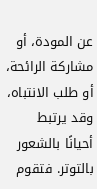عن المودة، أو مشاركة الرائحة، أو طلب الانتباه، وقد يرتبط أحيانًا بالشعور بالتوتر. فتقوم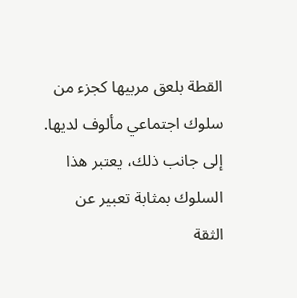القطة بلعق مربيها كجزء من سلوك اجتماعي مألوف لديها. إلى جانب ذلك، يعتبر هذا السلوك بمثابة تعبير عن الثقة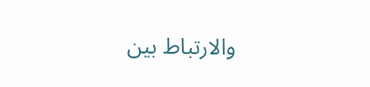والارتباط بين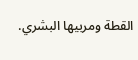القطة ومربيها البشري.